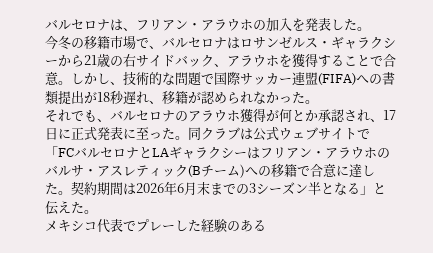バルセロナは、フリアン・アラウホの加入を発表した。
今冬の移籍市場で、バルセロナはロサンゼルス・ギャラクシーから21歳の右サイドバック、アラウホを獲得することで合意。しかし、技術的な問題で国際サッカー連盟(FIFA)への書類提出が18秒遅れ、移籍が認められなかった。
それでも、バルセロナのアラウホ獲得が何とか承認され、17日に正式発表に至った。同クラブは公式ウェブサイトで「FCバルセロナとLAギャラクシーはフリアン・アラウホのバルサ・アスレティック(Bチーム)への移籍で合意に達した。契約期間は2026年6月末までの3シーズン半となる」と伝えた。
メキシコ代表でプレーした経験のある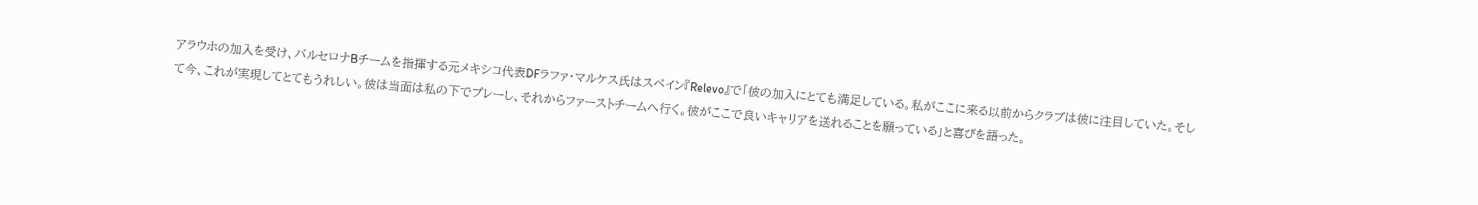アラウホの加入を受け、バルセロナBチームを指揮する元メキシコ代表DFラファ・マルケス氏はスペイン『Relevo』で「彼の加入にとても満足している。私がここに来る以前からクラブは彼に注目していた。そして今、これが実現してとてもうれしい。彼は当面は私の下でプレーし、それからファーストチームへ行く。彼がここで良いキャリアを送れることを願っている」と喜びを語った。